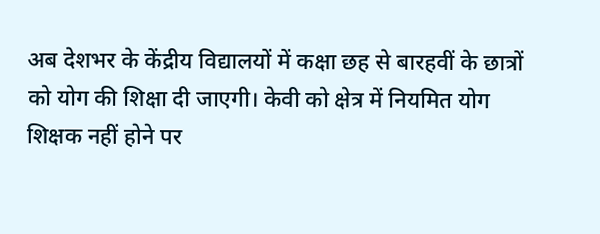अब देशभर के केंद्रीय विद्यालयों में कक्षा छह से बारहवीं के छात्रों को योग की शिक्षा दी जाएगी। केवी को क्षेत्र में नियमित योग शिक्षक नहीं होने पर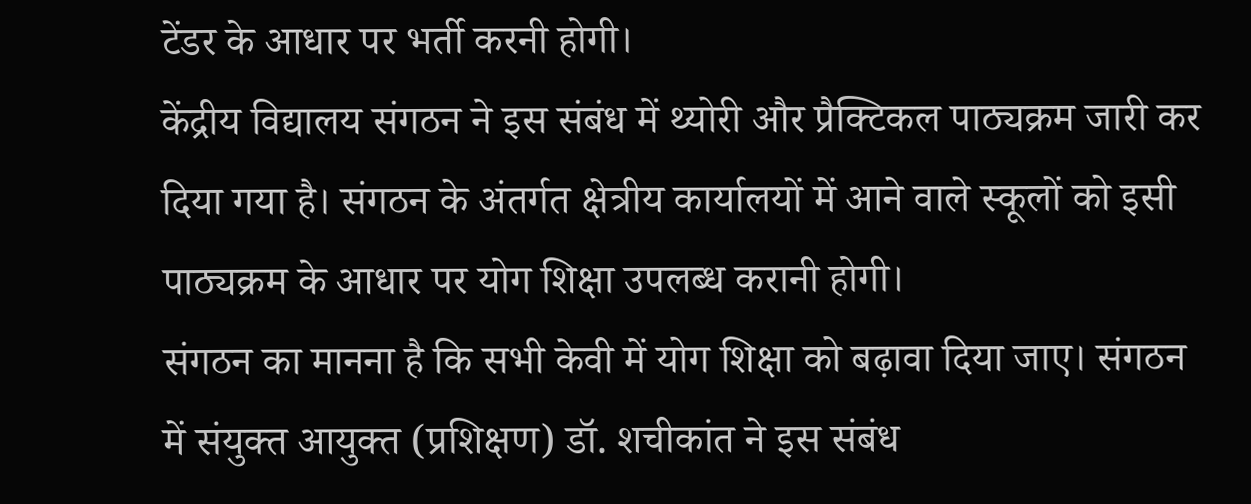टेंडर के आधार पर भर्ती करनी होगी।
केंद्रीय विद्यालय संगठन ने इस संबंध में थ्योरी और प्रैक्टिकल पाठ्यक्रम जारी कर दिया गया है। संगठन के अंतर्गत क्षेत्रीय कार्यालयों में आने वाले स्कूलों को इसी पाठ्यक्रम के आधार पर योग शिक्षा उपलब्ध करानी होगी।
संगठन का मानना है कि सभी केवी में योग शिक्षा को बढ़ावा दिया जाए। संगठन में संयुक्त आयुक्त (प्रशिक्षण) डॉ. शचीकांत ने इस संबंध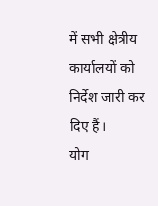में सभी क्षेत्रीय कार्यालयों को निर्देश जारी कर दिए हैं।
योग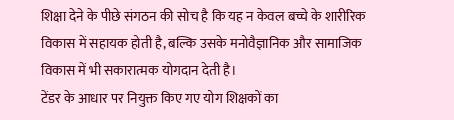शिक्षा देने के पीछे संगठन की सोच है कि यह न केवल बच्चे के शारीरिक विकास में सहायक होती है, बल्कि उसके मनोवैज्ञानिक और सामाजिक विकास में भी सकारात्मक योगदान देती है।
टेंडर के आधार पर नियुक्त किए गए योग शिक्षकों का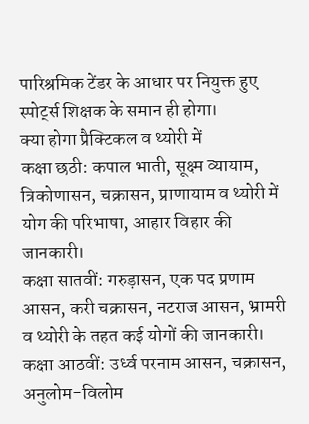पारिश्रमिक टेंडर के आधार पर नियुक्त हुए स्पोर्ट्स शिक्षक के समान ही होगा।
क्या होगा प्रैक्टिकल व थ्योरी में
कक्षा छठी: कपाल भाती, सूक्ष्म व्यायाम, त्रिकोणासन, चक्रासन, प्राणायाम व थ्योरी में योग की परिभाषा, आहार विहार की जानकारी।
कक्षा सातवीं: गरुड़ासन, एक पद प्रणाम आसन, करी चक्रासन, नटराज आसन, भ्रामरी व थ्योरी के तहत कई योगों की जानकारी।
कक्षा आठवीं: उर्ध्व परनाम आसन, चक्रासन, अनुलोम-विलोम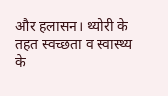और हलासन। थ्योरी के तहत स्वच्छता व स्वास्थ्य के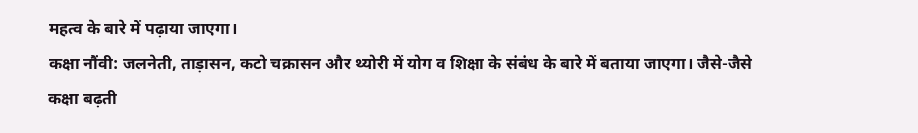महत्व के बारे में पढ़ाया जाएगा।
कक्षा नौंवी: जलनेती, ताड़ासन, कटो चक्रासन और थ्योरी में योग व शिक्षा के संबंध के बारे में बताया जाएगा। जैसे-जैसे कक्षा बढ़ती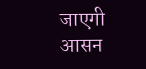जाएगी आसन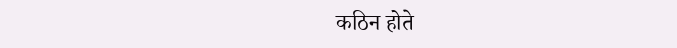कठिन होते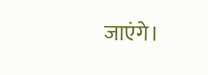जाएंगे।